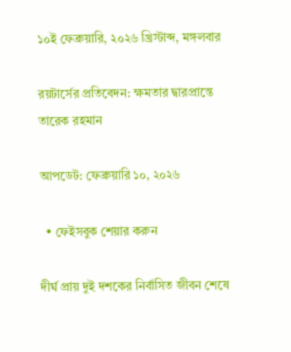১০ই ফেব্রুয়ারি, ২০২৬ খ্রিস্টাব্দ, মঙ্গলবার

রয়টার্সের প্রতিবেদন: ক্ষমতার দ্বারপ্রান্তে তারেক রহমান

আপডেট: ফেব্রুয়ারি ১০, ২০২৬

  • ফেইসবুক শেয়ার করুন

দীর্ঘ প্রায় দুই দশকের নির্বাসিত জীবন শেষে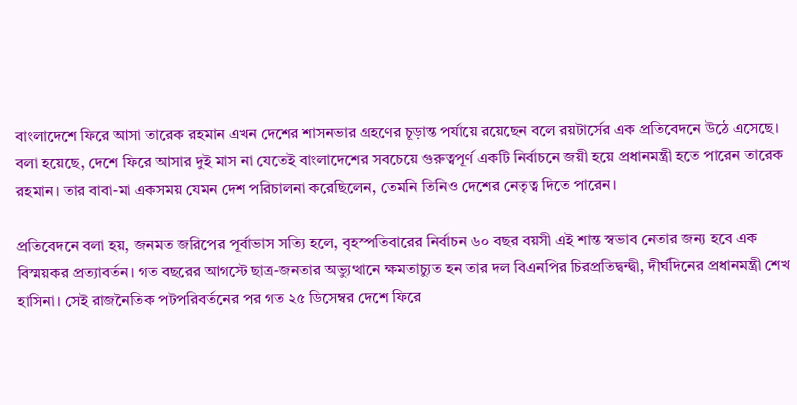বাংলাদেশে ফিরে আসা তারেক রহমান এখন দেশের শাসনভার গ্রহণের চূড়ান্ত পর্যায়ে রয়েছেন বলে রয়টার্সের এক প্রতিবেদনে উঠে এসেছে। বলা হয়েছে, দেশে ফিরে আসার দুই মাস না যেতেই বাংলাদেশের সবচেয়ে গুরুত্বপূর্ণ একটি নির্বাচনে জয়ী হয়ে প্রধানমন্ত্রী হতে পারেন তারেক রহমান। তার বাবা-মা একসময় যেমন দেশ পরিচালনা করেছিলেন, তেমনি তিনিও দেশের নেতৃত্ব দিতে পারেন।

প্রতিবেদনে বলা হয়, জনমত জরিপের পূর্বাভাস সত্যি হলে, বৃহস্পতিবারের নির্বাচন ৬০ বছর বয়সী এই শান্ত স্বভাব নেতার জন্য হবে এক বিস্ময়কর প্রত্যাবর্তন। গত বছরের আগস্টে ছাত্র-জনতার অভ্যুত্থানে ক্ষমতাচ্যুত হন তার দল বিএনপির চিরপ্রতিদ্বন্দ্বী, দীর্ঘদিনের প্রধানমন্ত্রী শেখ হাসিনা। সেই রাজনৈতিক পটপরিবর্তনের পর গত ২৫ ডিসেম্বর দেশে ফিরে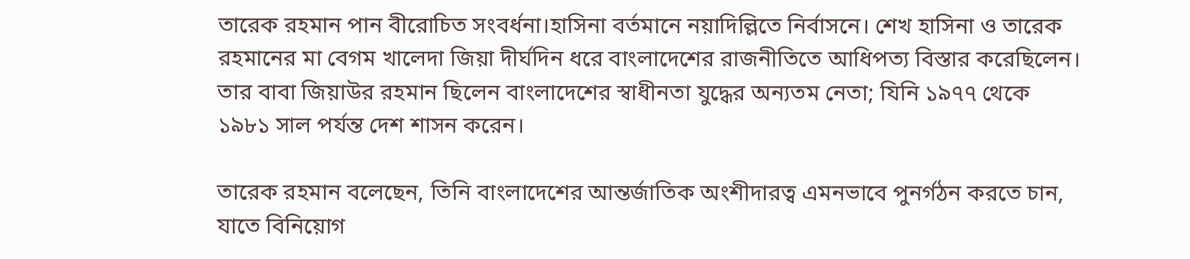তারেক রহমান পান বীরোচিত সংবর্ধনা।হাসিনা বর্তমানে নয়াদিল্লিতে নির্বাসনে। শেখ হাসিনা ও তারেক রহমানের মা বেগম খালেদা জিয়া দীর্ঘদিন ধরে বাংলাদেশের রাজনীতিতে আধিপত্য বিস্তার করেছিলেন। তার বাবা জিয়াউর রহমান ছিলেন বাংলাদেশের স্বাধীনতা যুদ্ধের অন্যতম নেতা; যিনি ১৯৭৭ থেকে ১৯৮১ সাল পর্যন্ত দেশ শাসন করেন।

তারেক রহমান বলেছেন, তিনি বাংলাদেশের আন্তর্জাতিক অংশীদারত্ব এমনভাবে পুনর্গঠন করতে চান, যাতে বিনিয়োগ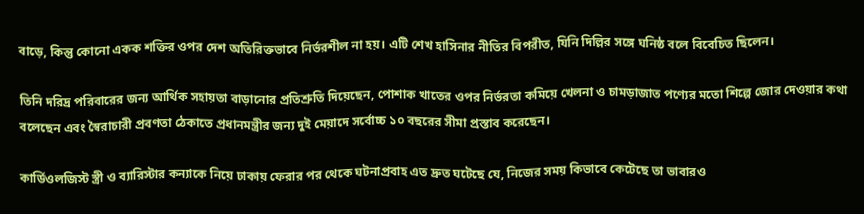বাড়ে, কিন্তু কোনো একক শক্তির ওপর দেশ অতিরিক্তভাবে নির্ভরশীল না হয়। এটি শেখ হাসিনার নীতির বিপরীত, যিনি দিল্লির সঙ্গে ঘনিষ্ঠ বলে বিবেচিত ছিলেন।

তিনি দরিদ্র পরিবারের জন্য আর্থিক সহায়তা বাড়ানোর প্রতিশ্রুতি দিয়েছেন, পোশাক খাতের ওপর নির্ভরতা কমিয়ে খেলনা ও চামড়াজাত পণ্যের মতো শিল্পে জোর দেওয়ার কথা বলেছেন এবং স্বৈরাচারী প্রবণতা ঠেকাতে প্রধানমন্ত্রীর জন্য দুই মেয়াদে সর্বোচ্চ ১০ বছরের সীমা প্রস্তাব করেছেন।

কার্ডিওলজিস্ট স্ত্রী ও ব্যারিস্টার কন্যাকে নিয়ে ঢাকায় ফেরার পর থেকে ঘটনাপ্রবাহ এত দ্রুত ঘটেছে যে, নিজের সময় কিভাবে কেটেছে তা ভাবারও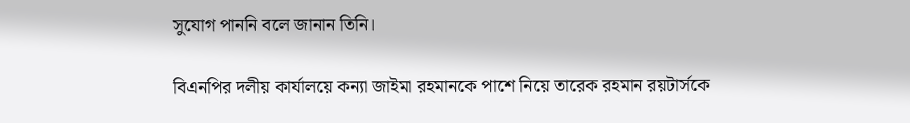সুযোগ পাননি বলে জানান তিনি।

বিএনপির দলীয় কার্যালয়ে কন্যা জাইমা রহমানকে পাশে নিয়ে তারেক রহমান রয়টার্সকে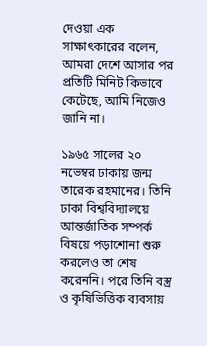দেওয়া এক সাক্ষাৎকারের বলেন, আমরা দেশে আসার পর প্রতিটি মিনিট কিভাবে কেটেছে, আমি নিজেও জানি না।

১৯৬৫ সালের ২০ নভেম্বর ঢাকায় জন্ম তারেক রহমানের। তিনি ঢাকা বিশ্ববিদ্যালয়ে আন্তর্জাতিক সম্পর্ক বিষয়ে পড়াশোনা শুরু করলেও তা শেষ করেননি। পরে তিনি বস্ত্র ও কৃষিভিত্তিক ব্যবসায়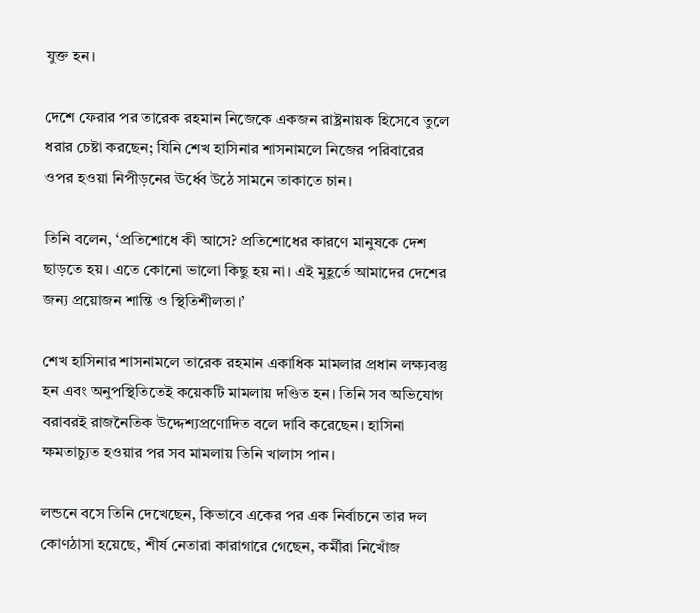যুক্ত হন।

দেশে ফেরার পর তারেক রহমান নিজেকে একজন রাষ্ট্রনায়ক হিসেবে তুলে ধরার চেষ্টা করছেন; যিনি শেখ হাসিনার শাসনামলে নিজের পরিবারের ওপর হওয়া নিপীড়নের ঊর্ধ্বে উঠে সামনে তাকাতে চান।

তিনি বলেন, ‘প্রতিশোধে কী আসে? প্রতিশোধের কারণে মানুষকে দেশ ছাড়তে হয়। এতে কোনো ভালো কিছু হয় না। এই মুহূর্তে আমাদের দেশের জন্য প্রয়োজন শান্তি ও স্থিতিশীলতা।’

শেখ হাসিনার শাসনামলে তারেক রহমান একাধিক মামলার প্রধান লক্ষ্যবস্তু হন এবং অনুপস্থিতিতেই কয়েকটি মামলায় দণ্ডিত হন। তিনি সব অভিযোগ বরাবরই রাজনৈতিক উদ্দেশ্যপ্রণোদিত বলে দাবি করেছেন। হাসিনা ক্ষমতাচ্যুত হওয়ার পর সব মামলায় তিনি খালাস পান।

লন্ডনে বসে তিনি দেখেছেন, কিভাবে একের পর এক নির্বাচনে তার দল কোণঠাসা হয়েছে, শীর্ষ নেতারা কারাগারে গেছেন, কর্মীরা নিখোঁজ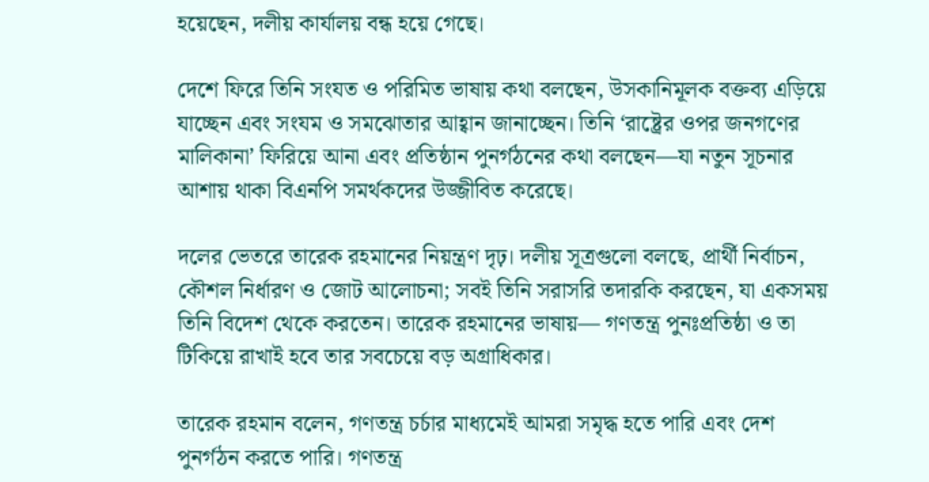হয়েছেন, দলীয় কার্যালয় বন্ধ হয়ে গেছে।

দেশে ফিরে তিনি সংযত ও পরিমিত ভাষায় কথা বলছেন, উসকানিমূলক বক্তব্য এড়িয়ে যাচ্ছেন এবং সংযম ও সমঝোতার আহ্বান জানাচ্ছেন। তিনি ‘রাষ্ট্রের ওপর জনগণের মালিকানা’ ফিরিয়ে আনা এবং প্রতিষ্ঠান পুনর্গঠনের কথা বলছেন—যা নতুন সূচনার আশায় থাকা বিএনপি সমর্থকদের উজ্জীবিত করেছে।

দলের ভেতরে তারেক রহমানের নিয়ন্ত্রণ দৃঢ়। দলীয় সূত্রগুলো বলছে, প্রার্থী নির্বাচন, কৌশল নির্ধারণ ও জোট আলোচনা; সবই তিনি সরাসরি তদারকি করছেন, যা একসময় তিনি বিদেশ থেকে করতেন। তারেক রহমানের ভাষায়— গণতন্ত্র পুনঃপ্রতিষ্ঠা ও তা টিকিয়ে রাখাই হবে তার সবচেয়ে বড় অগ্রাধিকার।

তারেক রহমান বলেন, গণতন্ত্র চর্চার মাধ্যমেই আমরা সমৃদ্ধ হতে পারি এবং দেশ পুনর্গঠন করতে পারি। গণতন্ত্র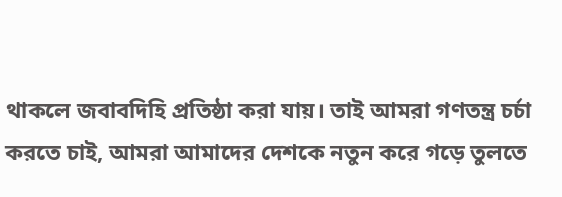থাকলে জবাবদিহি প্রতিষ্ঠা করা যায়। তাই আমরা গণতন্ত্র চর্চা করতে চাই, আমরা আমাদের দেশকে নতুন করে গড়ে তুলতে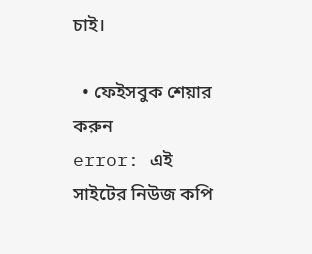চাই।

  • ফেইসবুক শেয়ার করুন
error: এই সাইটের নিউজ কপি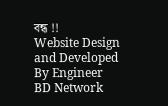বন্ধ !!
Website Design and Developed By Engineer BD Network